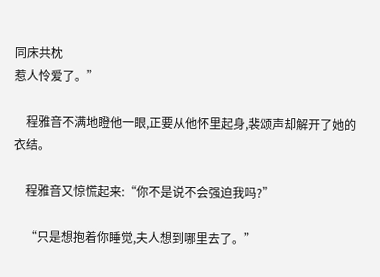同床共枕
惹人怜爱了。”

    程雅音不满地瞪他一眼,正要从他怀里起身,裴颂声却解开了她的衣结。

    程雅音又惊慌起来:“你不是说不会强迫我吗?”

    “只是想抱着你睡觉,夫人想到哪里去了。”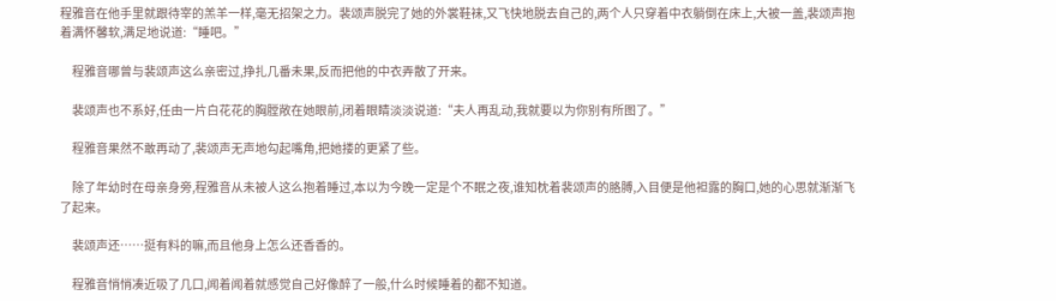程雅音在他手里就跟待宰的羔羊一样,毫无招架之力。裴颂声脱完了她的外裳鞋袜,又飞快地脱去自己的,两个人只穿着中衣躺倒在床上,大被一盖,裴颂声抱着满怀馨软,满足地说道:“睡吧。”

    程雅音哪曾与裴颂声这么亲密过,挣扎几番未果,反而把他的中衣弄散了开来。

    裴颂声也不系好,任由一片白花花的胸膛敞在她眼前,闭着眼睛淡淡说道:“夫人再乱动,我就要以为你别有所图了。”

    程雅音果然不敢再动了,裴颂声无声地勾起嘴角,把她搂的更紧了些。

    除了年幼时在母亲身旁,程雅音从未被人这么抱着睡过,本以为今晚一定是个不眠之夜,谁知枕着裴颂声的胳膊,入目便是他袒露的胸口,她的心思就渐渐飞了起来。

    裴颂声还……挺有料的嘛,而且他身上怎么还香香的。

    程雅音悄悄凑近吸了几口,闻着闻着就感觉自己好像醉了一般,什么时候睡着的都不知道。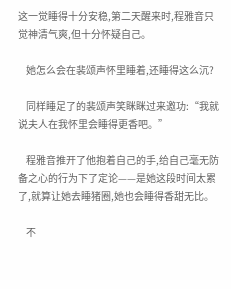这一觉睡得十分安稳,第二天醒来时,程雅音只觉神清气爽,但十分怀疑自己。

    她怎么会在裴颂声怀里睡着,还睡得这么沉?

    同样睡足了的裴颂声笑眯眯过来邀功:“我就说夫人在我怀里会睡得更香吧。”

    程雅音推开了他抱着自己的手,给自己毫无防备之心的行为下了定论——是她这段时间太累了,就算让她去睡猪圈,她也会睡得香甜无比。

    不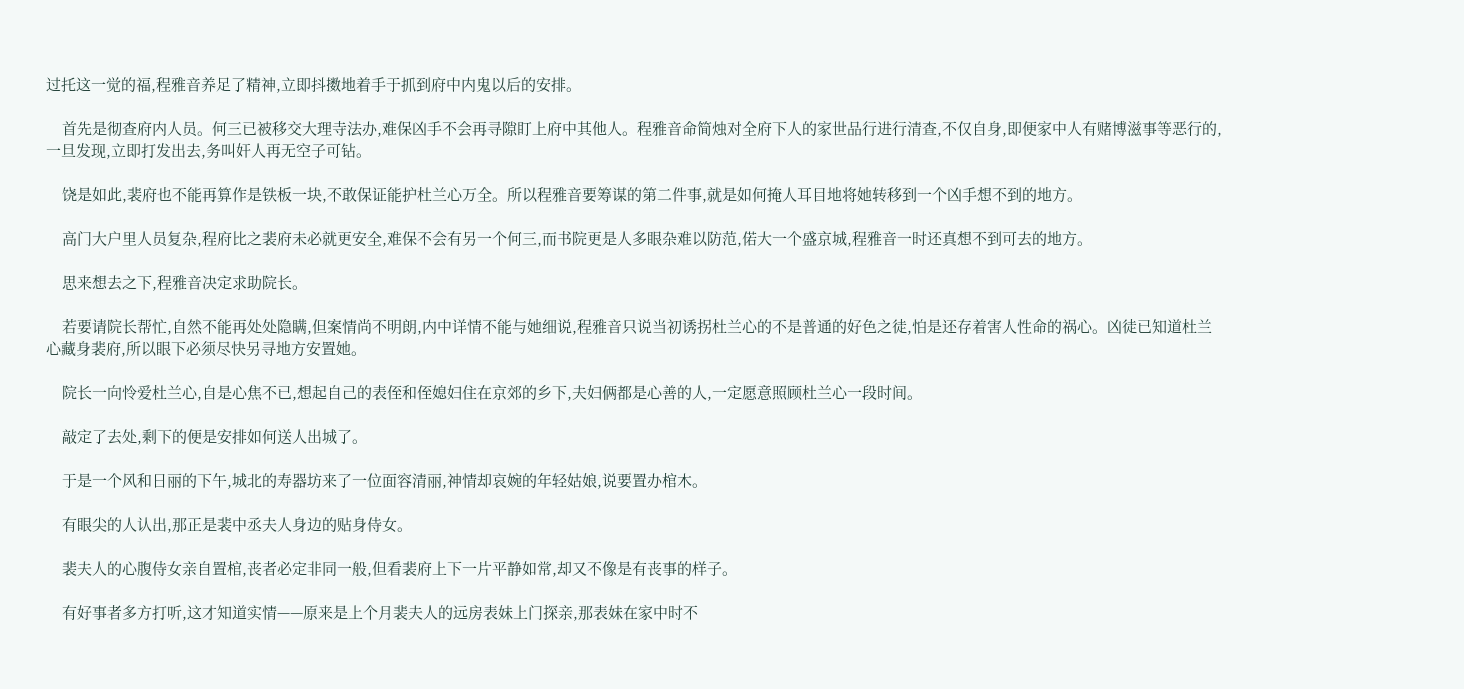过托这一觉的福,程雅音养足了精神,立即抖擞地着手于抓到府中内鬼以后的安排。

    首先是彻查府内人员。何三已被移交大理寺法办,难保凶手不会再寻隙盯上府中其他人。程雅音命简烛对全府下人的家世品行进行清查,不仅自身,即便家中人有赌博滋事等恶行的,一旦发现,立即打发出去,务叫奸人再无空子可钻。

    饶是如此,裴府也不能再算作是铁板一块,不敢保证能护杜兰心万全。所以程雅音要筹谋的第二件事,就是如何掩人耳目地将她转移到一个凶手想不到的地方。

    高门大户里人员复杂,程府比之裴府未必就更安全,难保不会有另一个何三,而书院更是人多眼杂难以防范,偌大一个盛京城,程雅音一时还真想不到可去的地方。

    思来想去之下,程雅音决定求助院长。

    若要请院长帮忙,自然不能再处处隐瞒,但案情尚不明朗,内中详情不能与她细说,程雅音只说当初诱拐杜兰心的不是普通的好色之徒,怕是还存着害人性命的祸心。凶徒已知道杜兰心藏身裴府,所以眼下必须尽快另寻地方安置她。

    院长一向怜爱杜兰心,自是心焦不已,想起自己的表侄和侄媳妇住在京郊的乡下,夫妇俩都是心善的人,一定愿意照顾杜兰心一段时间。

    敲定了去处,剩下的便是安排如何送人出城了。

    于是一个风和日丽的下午,城北的寿器坊来了一位面容清丽,神情却哀婉的年轻姑娘,说要置办棺木。

    有眼尖的人认出,那正是裴中丞夫人身边的贴身侍女。

    裴夫人的心腹侍女亲自置棺,丧者必定非同一般,但看裴府上下一片平静如常,却又不像是有丧事的样子。

    有好事者多方打听,这才知道实情——原来是上个月裴夫人的远房表妹上门探亲,那表妹在家中时不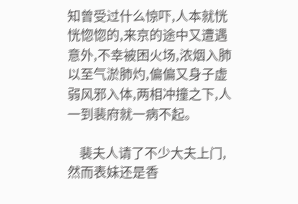知曾受过什么惊吓,人本就恍恍惚惚的,来京的途中又遭遇意外,不幸被困火场,浓烟入肺以至气淤肺灼,偏偏又身子虚弱风邪入体,两相冲撞之下,人一到裴府就一病不起。

    裴夫人请了不少大夫上门,然而表妹还是香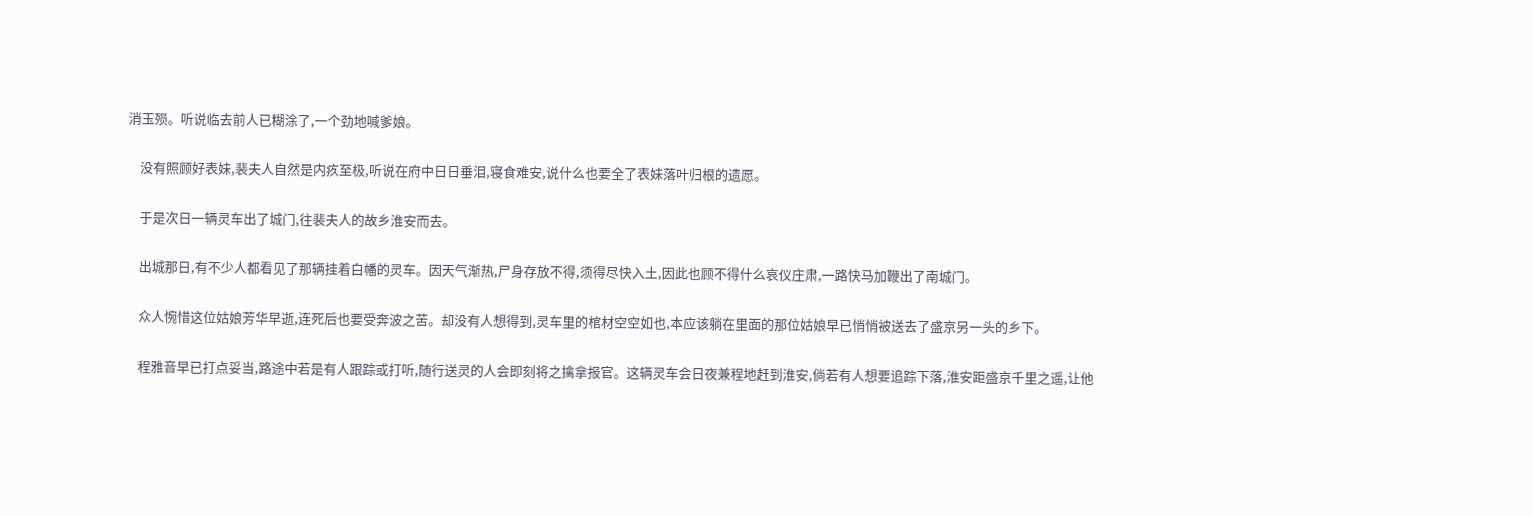消玉殒。听说临去前人已糊涂了,一个劲地喊爹娘。

    没有照顾好表妹,裴夫人自然是内疚至极,听说在府中日日垂泪,寝食难安,说什么也要全了表妹落叶归根的遗愿。

    于是次日一辆灵车出了城门,往裴夫人的故乡淮安而去。

    出城那日,有不少人都看见了那辆挂着白幡的灵车。因天气渐热,尸身存放不得,须得尽快入土,因此也顾不得什么哀仪庄肃,一路快马加鞭出了南城门。

    众人惋惜这位姑娘芳华早逝,连死后也要受奔波之苦。却没有人想得到,灵车里的棺材空空如也,本应该躺在里面的那位姑娘早已悄悄被送去了盛京另一头的乡下。

    程雅音早已打点妥当,路途中若是有人跟踪或打听,随行送灵的人会即刻将之擒拿报官。这辆灵车会日夜兼程地赶到淮安,倘若有人想要追踪下落,淮安距盛京千里之遥,让他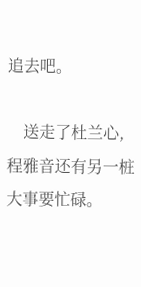追去吧。

    送走了杜兰心,程雅音还有另一桩大事要忙碌。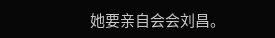她要亲自会会刘昌。